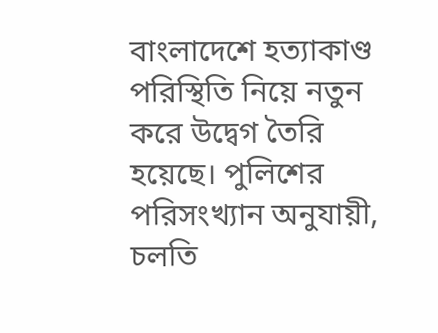বাংলাদেশে হত্যাকাণ্ড পরিস্থিতি নিয়ে নতুন করে উদ্বেগ তৈরি হয়েছে। পুলিশের পরিসংখ্যান অনুযায়ী, চলতি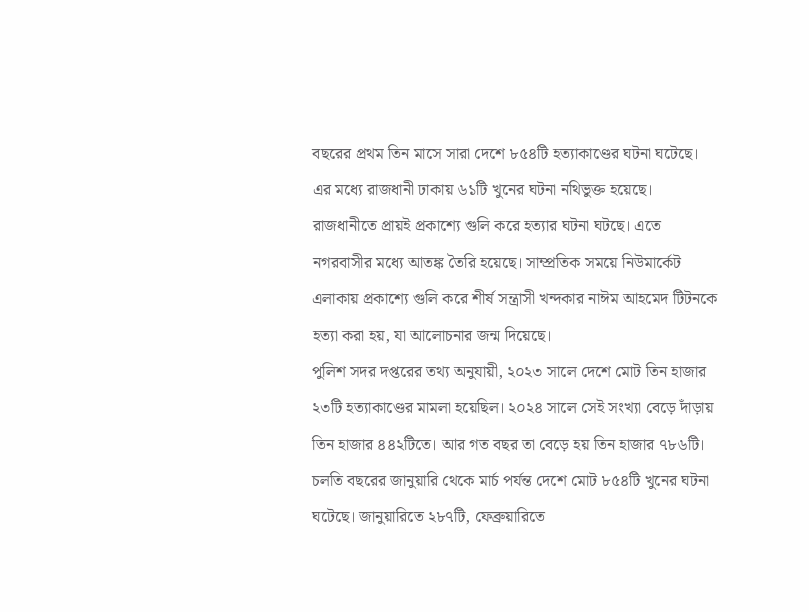বছরের প্রথম তিন মাসে সারা দেশে ৮৫৪টি হত্যাকাণ্ডের ঘটনা ঘটেছে। এর মধ্যে রাজধানী ঢাকায় ৬১টি খুনের ঘটনা নথিভুক্ত হয়েছে। রাজধানীতে প্রায়ই প্রকাশ্যে গুলি করে হত্যার ঘটনা ঘটছে। এতে নগরবাসীর মধ্যে আতঙ্ক তৈরি হয়েছে। সাম্প্রতিক সময়ে নিউমার্কেট এলাকায় প্রকাশ্যে গুলি করে শীর্ষ সন্ত্রাসী খন্দকার নাঈম আহমেদ টিটনকে হত্যা করা হয়, যা আলোচনার জন্ম দিয়েছে।
পুলিশ সদর দপ্তরের তথ্য অনুযায়ী, ২০২৩ সালে দেশে মোট তিন হাজার ২৩টি হত্যাকাণ্ডের মামলা হয়েছিল। ২০২৪ সালে সেই সংখ্যা বেড়ে দাঁড়ায় তিন হাজার ৪৪২টিতে। আর গত বছর তা বেড়ে হয় তিন হাজার ৭৮৬টি। চলতি বছরের জানুয়ারি থেকে মার্চ পর্যন্ত দেশে মোট ৮৫৪টি খুনের ঘটনা ঘটেছে। জানুয়ারিতে ২৮৭টি, ফেব্রুয়ারিতে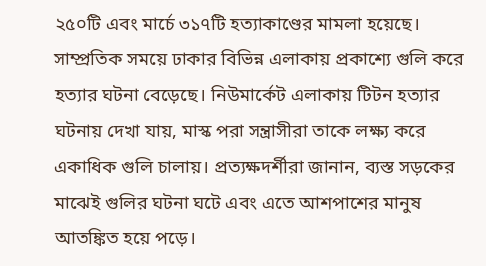২৫০টি এবং মার্চে ৩১৭টি হত্যাকাণ্ডের মামলা হয়েছে।
সাম্প্রতিক সময়ে ঢাকার বিভিন্ন এলাকায় প্রকাশ্যে গুলি করে হত্যার ঘটনা বেড়েছে। নিউমার্কেট এলাকায় টিটন হত্যার ঘটনায় দেখা যায়, মাস্ক পরা সন্ত্রাসীরা তাকে লক্ষ্য করে একাধিক গুলি চালায়। প্রত্যক্ষদর্শীরা জানান, ব্যস্ত সড়কের মাঝেই গুলির ঘটনা ঘটে এবং এতে আশপাশের মানুষ আতঙ্কিত হয়ে পড়ে।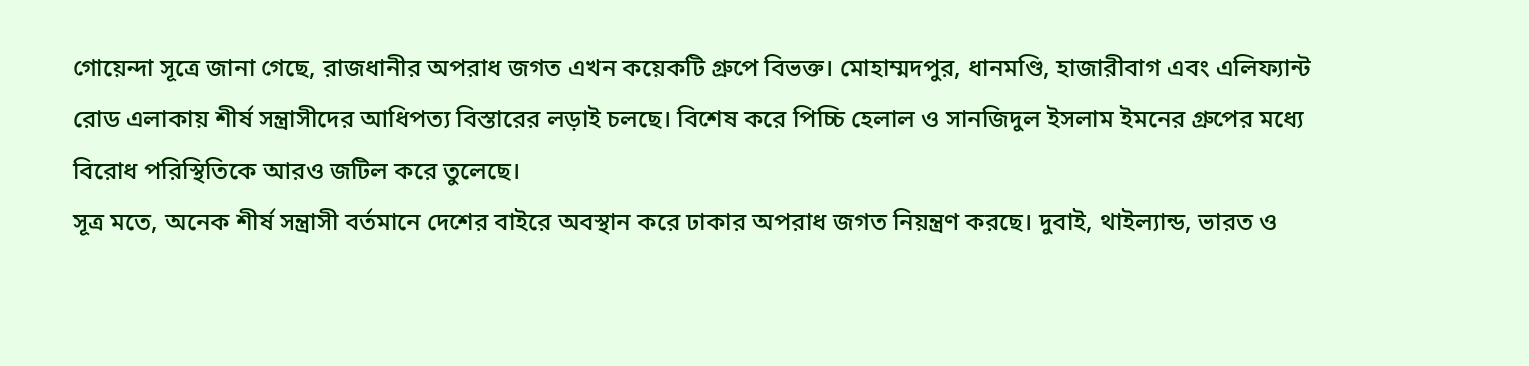গোয়েন্দা সূত্রে জানা গেছে, রাজধানীর অপরাধ জগত এখন কয়েকটি গ্রুপে বিভক্ত। মোহাম্মদপুর, ধানমণ্ডি, হাজারীবাগ এবং এলিফ্যান্ট রোড এলাকায় শীর্ষ সন্ত্রাসীদের আধিপত্য বিস্তারের লড়াই চলছে। বিশেষ করে পিচ্চি হেলাল ও সানজিদুল ইসলাম ইমনের গ্রুপের মধ্যে বিরোধ পরিস্থিতিকে আরও জটিল করে তুলেছে।
সূত্র মতে, অনেক শীর্ষ সন্ত্রাসী বর্তমানে দেশের বাইরে অবস্থান করে ঢাকার অপরাধ জগত নিয়ন্ত্রণ করছে। দুবাই, থাইল্যান্ড, ভারত ও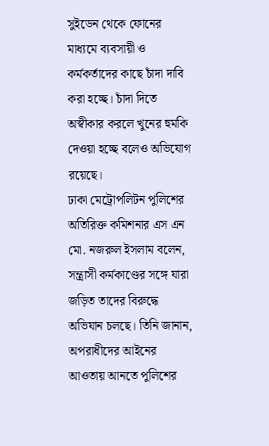সুইডেন থেকে ফোনের মাধ্যমে ব্যবসায়ী ও কর্মকর্তাদের কাছে চাঁদা দাবি করা হচ্ছে। চাঁদা দিতে অস্বীকার করলে খুনের হুমকি দেওয়া হচ্ছে বলেও অভিযোগ রয়েছে।
ঢাকা মেট্রোপলিটন পুলিশের অতিরিক্ত কমিশনার এস এন মো. নজরুল ইসলাম বলেন, সন্ত্রাসী কর্মকাণ্ডের সঙ্গে যারা জড়িত তাদের বিরুদ্ধে অভিযান চলছে। তিনি জানান, অপরাধীদের আইনের আওতায় আনতে পুলিশের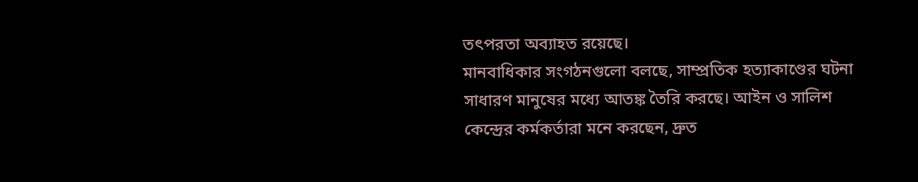তৎপরতা অব্যাহত রয়েছে।
মানবাধিকার সংগঠনগুলো বলছে, সাম্প্রতিক হত্যাকাণ্ডের ঘটনা সাধারণ মানুষের মধ্যে আতঙ্ক তৈরি করছে। আইন ও সালিশ কেন্দ্রের কর্মকর্তারা মনে করছেন, দ্রুত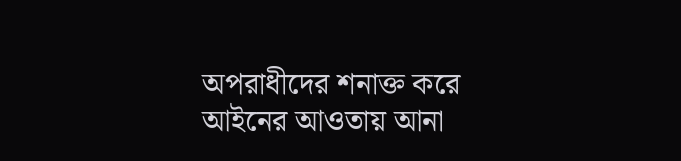অপরাধীদের শনাক্ত করে আইনের আওতায় আনা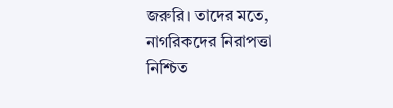জরুরি। তাদের মতে, নাগরিকদের নিরাপত্তা নিশ্চিত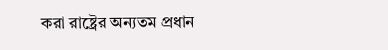করা রাষ্ট্রের অন্যতম প্রধান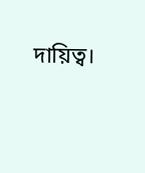দায়িত্ব।